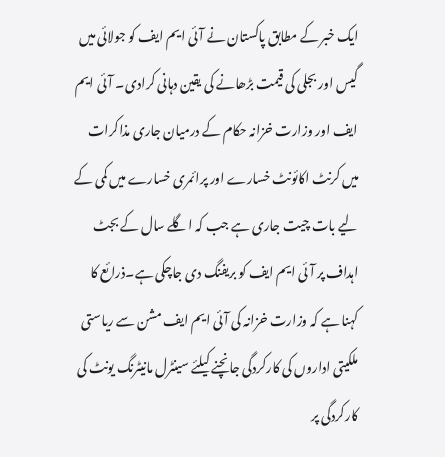ایک خبر کے مطابق پاکستان نے آئی ایم ایف کو جولائی میں گیس اور بجلی کی قیمت بڑھانے کی یقین دہانی کرادی۔ آئی ایم ایف اور وزارت خزانہ حکام کے درمیان جاری مذاکرات میں کرنٹ اکائونٹ خسارے اور پرائمری خسارے میں کمی کے لیے بات چیت جاری ہے جب کہ اگلے سال کے بجٹ اہداف پر آئی ایم ایف کو بریفنگ دی جاچکی ہے۔ذرائع کا کہنا ہے کہ وزارت خزانہ کی آئی ایم ایف مشن سے ریاستی ملکیتی اداروں کی کارکردگی جانچنے کیلئے سینٹرل مانیٹرنگ یونٹ کی کارکردگی پر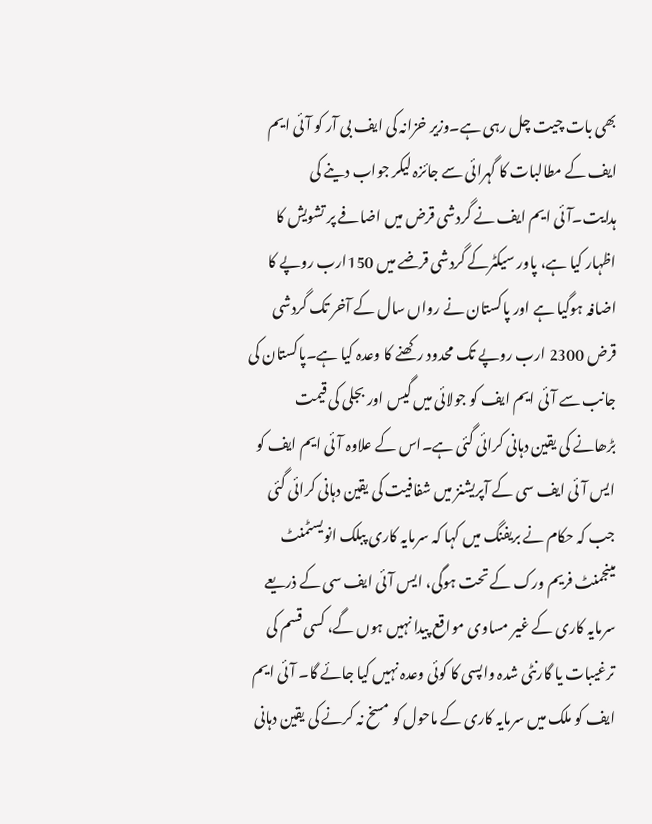بھی بات چیت چل رہی ہے۔وزیر خزانہ کی ایف بی آر کو آئی ایم ایف کے مطالبات کا گہرائی سے جائزہ لیکر جواب دینے کی ہدایت۔آئی ایم ایف نے گردشی قرض میں اضافے پر تشویش کا اظہار کیا ہے، پاور سیکٹرکے گردشی قرضے میں 150ارب روپے کا اضافہ ہوگیا ہے اور پاکستان نے رواں سال کے آخر تک گردشی قرض 2300 ارب روپے تک محدود رکھنے کا وعدہ کیا ہے۔پاکستان کی جانب سے آئی ایم ایف کو جولائی میں گیس اور بجلی کی قیمت بڑھانے کی یقین دہانی کرائی گئی ہے۔اس کے علاوہ آئی ایم ایف کو ایس آئی ایف سی کے آپریشنز میں شفافیت کی یقین دہانی کرائی گئی جب کہ حکام نے بریفنگ میں کہا کہ سرمایہ کاری پبلک انویسٹمنٹ مینجمنٹ فریم ورک کے تحت ہوگی، ایس آئی ایف سی کے ذریعے سرمایہ کاری کے غیر مساوی مواقع پیدا نہیں ہوں گے، کسی قسم کی ترغیبات یا گارنٹی شدہ واپسی کا کوئی وعدہ نہیں کیا جائے گا۔ آئی ایم ایف کو ملک میں سرمایہ کاری کے ماحول کو مسخ نہ کرنے کی یقین دہانی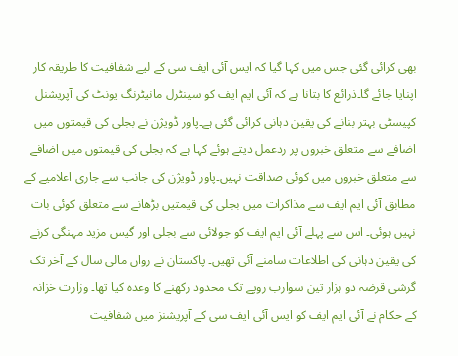بھی کرائی گئی جس میں کہا گیا کہ ایس آئی ایف سی کے لیے شفافیت کا طریقہ کار اپنایا جائے گا۔ذرائع کا بتانا ہے کہ آئی ایم ایف کو سینٹرل مانیٹرنگ یونٹ کی آپریشنل کپیسٹی بہتر بنانے کی یقین دہانی کرائی گئی ہے۔پاور ڈویژن نے بجلی کی قیمتوں میں اضافے سے متعلق خبروں پر ردعمل دیتے ہوئے کہا ہے کہ بجلی کی قیمتوں میں اضافے سے متعلق خبروں میں کوئی صداقت نہیں۔پاور ڈویژن کی جانب سے جاری اعلامیے کے مطابق آئی ایم ایف سے مذاکرات میں بجلی کی قیمتیں بڑھانے سے متعلق کوئی بات نہیں ہوئی۔ اس سے پہلے آئی ایم ایف کو جولائی سے بجلی اور گیس مزید مہنگی کرنے کی یقین دہانی کی اطلاعات سامنے آئی تھیں۔ پاکستان نے رواں مالی سال کے آخر تک گرشی قرضہ دو ہزار تین سوارب روپے تک محدود رکھنے کا وعدہ کیا تھا۔ وزارت خزانہ کے حکام نے آئی ایم ایف کو ایس آئی ایف سی کے آپریشنز میں شفافیت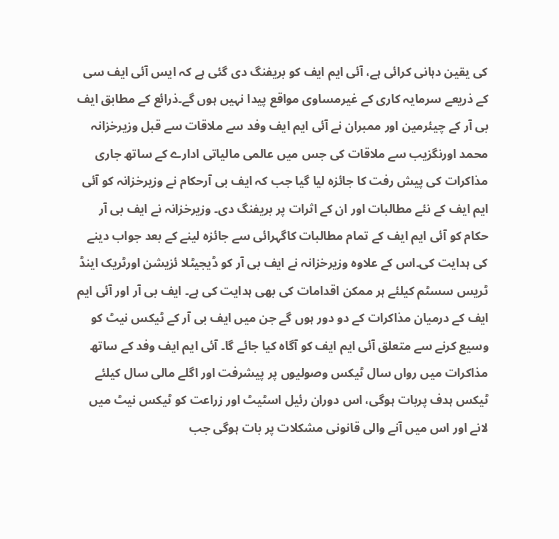کی یقین دہانی کرائی ہے، آئی ایم ایف کو بریفنگ دی گئی ہے کہ ایس آئی ایف سی کے ذریعے سرمایہ کاری کے غیرمساوی مواقع پیدا نہیں ہوں گے۔ذرائع کے مطابق ایف بی آر کے چیئرمین اور ممبران نے آئی ایم ایف وفد سے ملاقات سے قبل وزیرخزانہ محمد اورنگزیب سے ملاقات کی جس میں عالمی مالیاتی ادارے کے ساتھ جاری مذاکرات کی پیش رفت کا جائزہ لیا گیا جب کہ ایف بی آرحکام نے وزیرخزانہ کو آئی ایم ایف کے نئے مطالبات اور ان کے اثرات پر بریفنگ دی۔ وزیرخزانہ نے ایف بی آر حکام کو آئی ایم ایف کے تمام مطالبات کاگہرائی سے جائزہ لینے کے بعد جواب دینے کی ہدایت کی۔اس کے علاوہ وزیرخزانہ نے ایف بی آر کو ڈیجیٹلا ئزیشن اورٹریک اینڈ ٹریس سسٹم کیلئے ہر ممکن اقدامات کی بھی ہدایت کی ہے۔ ایف بی آر اور آئی ایم ایف کے درمیان مذاکرات کے دو دور ہوں گے جن میں ایف بی آر کے ٹیکس نیٹ کو وسیع کرنے سے متعلق آئی ایم ایف کو آگاہ کیا جائے گا۔ آئی ایم ایف وفد کے ساتھ مذاکرات میں رواں سال ٹیکس وصولیوں پر پیشرفت اور اگلے مالی سال کیلئے ٹیکس ہدف پربات ہوگی، اس دوران رئیل اسٹیٹ اور زراعت کو ٹیکس نیٹ میں لانے اور اس میں آنے والی قانونی مشکلات پر بات ہوگی جب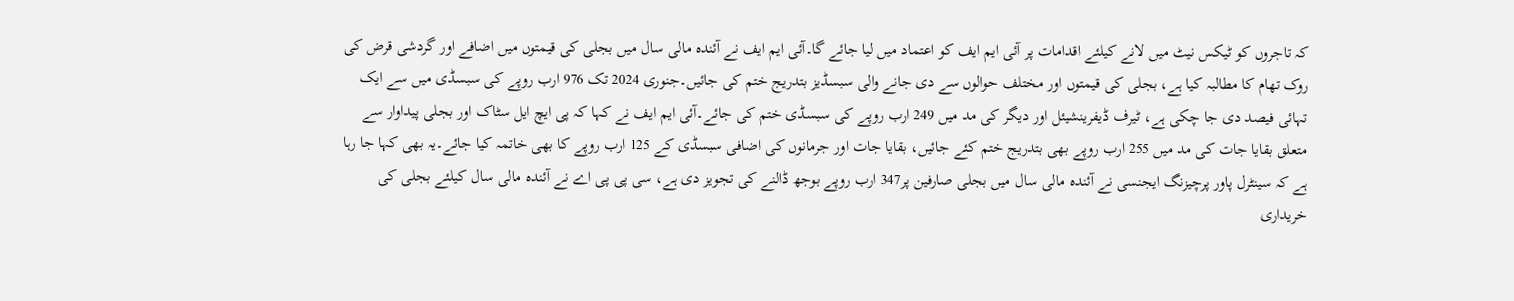کہ تاجروں کو ٹیکس نیٹ میں لانے کیلئے اقدامات پر آئی ایم ایف کو اعتماد میں لیا جائے گا۔آئی ایم ایف نے آئندہ مالی سال میں بجلی کی قیمتوں میں اضافے اور گردشی قرض کی روک تھام کا مطالبہ کیا ہے، بجلی کی قیمتوں اور مختلف حوالوں سے دی جانے والی سبسڈیز بتدریج ختم کی جائیں۔جنوری 2024 تک 976 ارب روپے کی سبسڈی میں سے ایک تہائی فیصد دی جا چکی ہے، ٹیرف ڈیفرینشیئل اور دیگر کی مد میں 249 ارب روپے کی سبسڈی ختم کی جائے۔آئی ایم ایف نے کہا کہ پی ایچ ایل سٹاک اور بجلی پیداوار سے متعلق بقایا جات کی مد میں 255 ارب روپے بھی بتدریج ختم کئے جائیں، بقایا جات اور جرمانوں کی اضافی سبسڈی کے 125 ارب روپے کا بھی خاتمہ کیا جائے۔یہ بھی کہا جا رہا ہے کہ سینٹرل پاور پرچیزنگ ایجنسی نے آئندہ مالی سال میں بجلی صارفین پر347 ارب روپے بوجھ ڈالنے کی تجویز دی ہے، سی پی پی اے نے آئندہ مالی سال کیلئے بجلی کی خریداری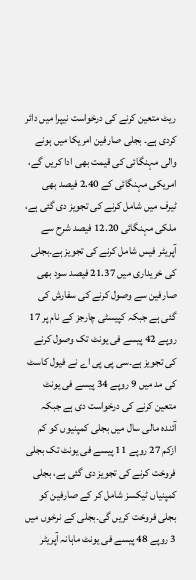ریٹ متعین کرنے کی درخواست نیپرا میں دائر کردی ہے۔ بجلی صارفین امریکا میں ہونے والی مہنگائی کی قیمت بھی ادا کریں گے، امریکی مہنگائی کے 2.40 فیصد بھی ٹیرف میں شامل کرنے کی تجویز دی گئی ہے، ملکی مہنگائی 12.20 فیصد شرح سے آپریٹر فیس شامل کرنے کی تجویز ہے۔بجلی کی خریداری میں 21.37 فیصد سود بھی صارفین سے وصول کرنے کی سفارش کی گئی ہے جبکہ کپیسٹی چارجز کے نام پر 17 روپے 42 پیسے فی یونٹ تک وصول کرنے کی تجویز ہے۔سی پی پی اے نے فیول کاسٹ کی مد میں 9 روپے 34 پیسے فی یونٹ متعین کرنے کی درخواست دی ہے جبکہ آئندہ مالی سال میں بجلی کمپنیوں کو کم ازکم 27 روپے 11 پیسے فی یونٹ تک بجلی فروخت کرنے کی تجویز دی گئی ہے، بجلی کمپنیاں ٹیکسز شامل کر کے صارفین کو بجلی فروخت کریں گی۔بجلی کے نرخوں میں 3 روپے 48 پیسے فی یونٹ ماہانہ آپریٹر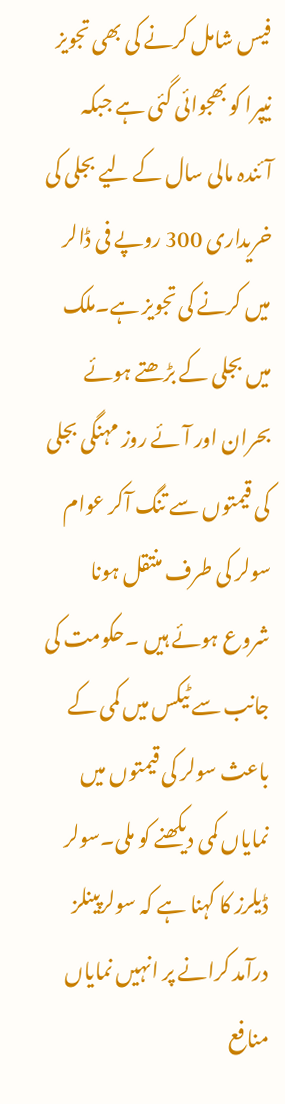فیس شامل کرنے کی بھی تجویز نیپرا کو بھجوائی گئی ہے جبکہ آئندہ مالی سال کے لیے بجلی کی خریداری 300 روپے فی ڈالر میں کرنے کی تجویز ہے۔ملک میں بجلی کے بڑھتے ہوئے بحران اور آئے روز مہنگی بجلی کی قیمتوں سے تنگ آکر عوام سولر کی طرف منتقل ہونا شروع ہوئے ہیں ۔حکومت کی جانب سے ٹیکس میں کمی کے باعث سولر کی قیمتوں میں نمایاں کمی دیکھنے کو ملی۔سولر ڈیلرز کا کہنا ہے کہ سولرپینلز درآمد کرانے پر انہیں نمایاں منافع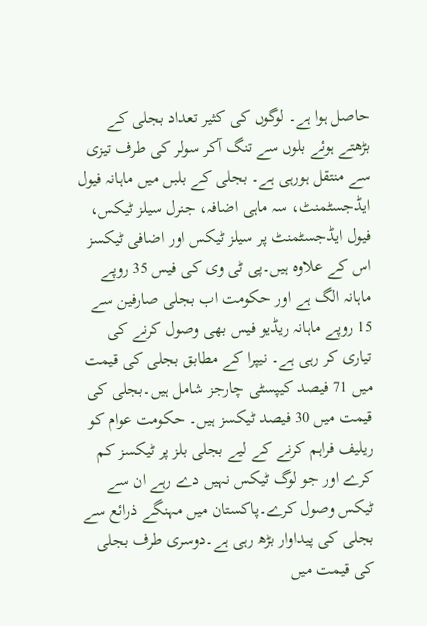حاصل ہوا ہے۔ لوگوں کی کثیر تعداد بجلی کے بڑھتے ہوئے بلوں سے تنگ آکر سولر کی طرف تیزی سے منتقل ہورہی ہے۔ بجلی کے بلبں میں ماہانہ فیول ایڈجسٹمنٹ، سہ ماہی اضافہ، جنرل سیلز ٹیکس، فیول ایڈجسٹمنٹ پر سیلز ٹیکس اور اضافی ٹیکسز اس کے علاوہ ہیں۔پی ٹی وی کی فیس 35 روپے ماہانہ الگ ہے اور حکومت اب بجلی صارفین سے 15 روپے ماہانہ ریڈیو فیس بھی وصول کرنے کی تیاری کر رہی ہے۔ نیپرا کے مطابق بجلی کی قیمت میں 71 فیصد کیپسٹی چارجز شامل ہیں۔بجلی کی قیمت میں 30 فیصد ٹیکسز ہیں۔ حکومت عوام کو ریلیف فراہم کرنے کے لیے بجلی بلز پر ٹیکسز کم کرے اور جو لوگ ٹیکس نہیں دے رہے ان سے ٹیکس وصول کرے۔پاکستان میں مہنگے ذرائع سے بجلی کی پیداوار بڑھ رہی ہے۔دوسری طرف بجلی کی قیمت میں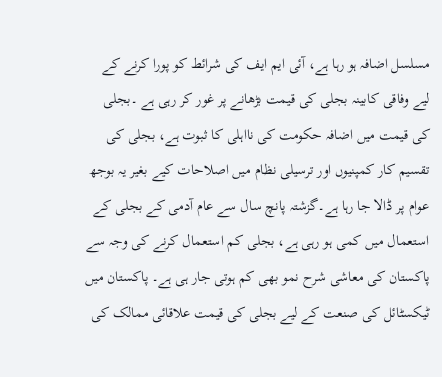مسلسل اضافہ ہو رہا ہے، آئی ایم ایف کی شرائط کو پورا کرنے کے لیے وفاقی کابینہ بجلی کی قیمت بڑھانے پر غور کر رہی ہے ۔بجلی کی قیمت میں اضافہ حکومت کی نااہلی کا ثبوت ہے، بجلی کی تقسیم کار کمپنیوں اور ترسیلی نظام میں اصلاحات کیے بغیر یہ بوجھ عوام پر ڈالا جا رہا ہے۔گزشتہ پانچ سال سے عام آدمی کے بجلی کے استعمال میں کمی ہو رہی ہے، بجلی کم استعمال کرنے کی وجہ سے پاکستان کی معاشی شرح نمو بھی کم ہوتی جار ہی ہے۔ پاکستان میں ٹیکسٹائل کی صنعت کے لیے بجلی کی قیمت علاقائی ممالک کی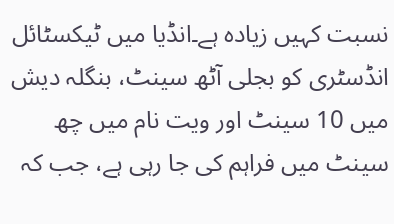نسبت کہیں زیادہ ہے۔انڈیا میں ٹیکسٹائل انڈسٹری کو بجلی آٹھ سینٹ، بنگلہ دیش میں 10 سینٹ اور ویت نام میں چھ سینٹ میں فراہم کی جا رہی ہے، جب کہ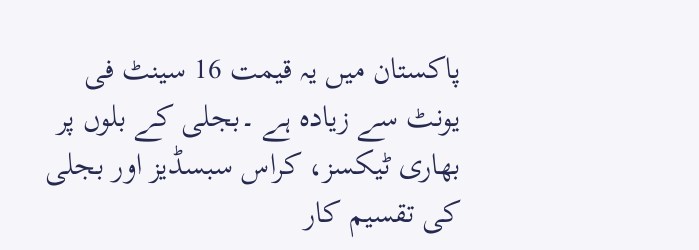پاکستان میں یہ قیمت 16 سینٹ فی یونٹ سے زیادہ ہے ۔بجلی کے بلوں پر بھاری ٹیکسز، کراس سبسڈیز اور بجلی کی تقسیم کار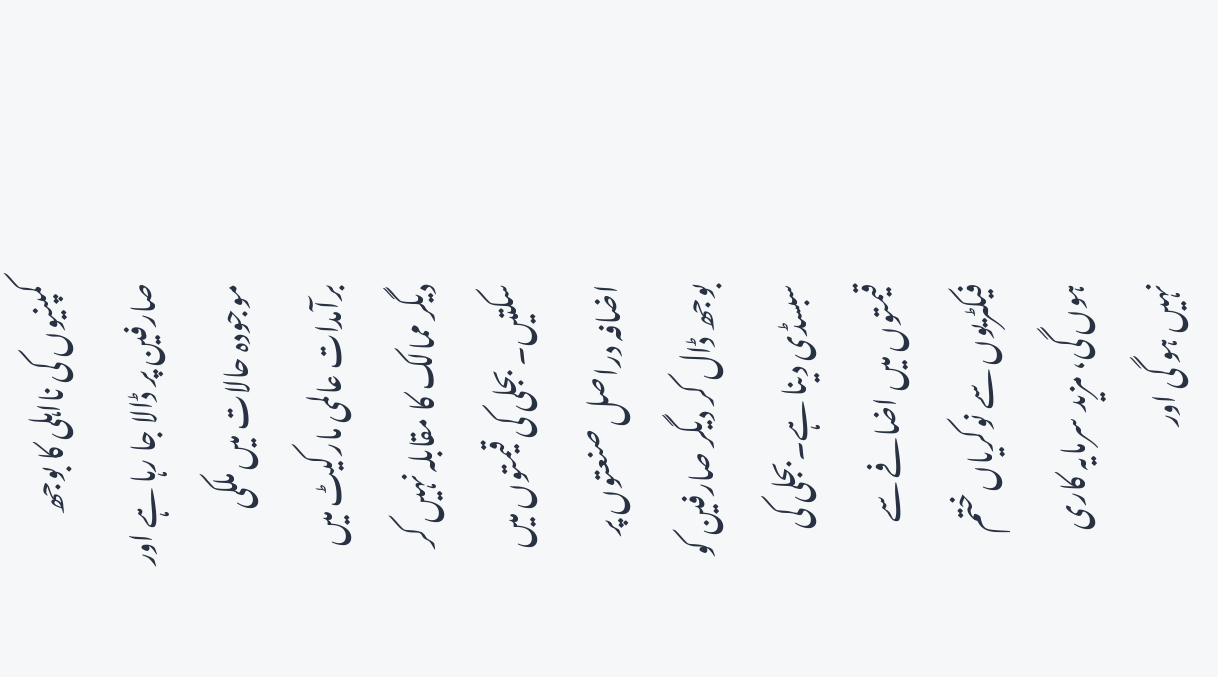کمپنیوں کی نااہلی کا بوجھ صارفین پر ڈالا جا رہا ہے اور موجودہ حالات میں ملکی برآمدات عالمی مارکیٹ میں دیگر ممالک کا مقابلہ نہیں کر سکتیں۔ بجلی کی قیمتوں میں اضافہ دراصل صنعتوں پر بوجھ ڈال کر دیگر صارفین کو سبسڈی دینا ہے۔بجلی کی قیمتوں میں اضافے سے فیکٹریوں سے نوکریاں ختم ہوں گی، مزید سرمایہ کاری نہیں ہو گی اور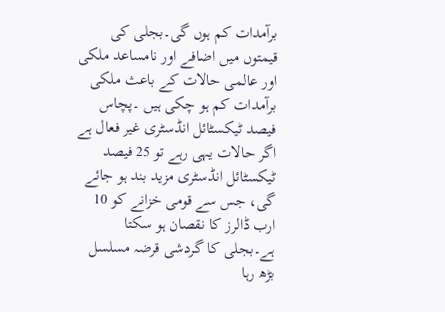برآمدات کم ہوں گی۔بجلی کی قیمتوں میں اضافے اور نامساعد ملکی اور عالمی حالات کے باعث ملکی برآمدات کم ہو چکی ہیں ۔پچاس فیصد ٹیکسٹائل انڈسٹری غیر فعال ہے اگر حالات یہی رہے تو 25 فیصد ٹیکسٹائل انڈسٹری مزید بند ہو جائے گی، جس سے قومی خزانے کو 10 ارب ڈالرز کا نقصان ہو سکتا ہے۔بجلی کا گردشی قرضہ مسلسل بڑھ رہا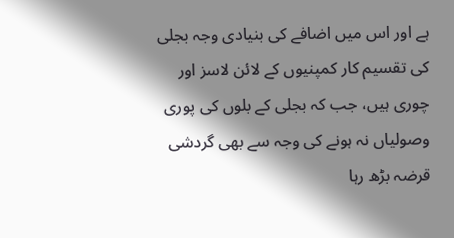ہے اور اس میں اضافے کی بنیادی وجہ بجلی کی تقسیم کار کمپنیوں کے لائن لاسز اور چوری ہیں، جب کہ بجلی کے بلوں کی پوری وصولیاں نہ ہونے کی وجہ سے بھی گردشی قرضہ بڑھ رہا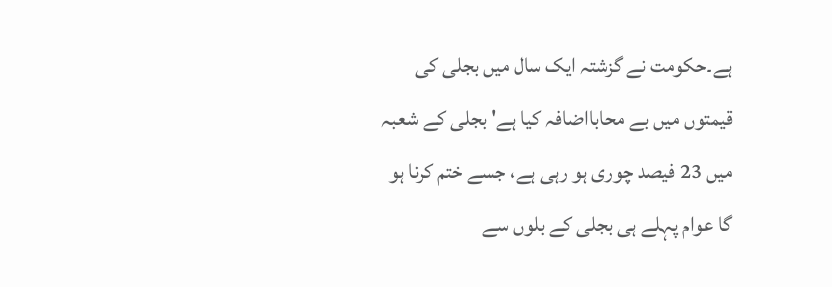ہے۔حکومت نے گزشتہ ایک سال میں بجلی کی قیمتوں میں بے محابااضافہ کیا ہے' بجلی کے شعبہ میں 23 فیصد چوری ہو رہی ہے، جسے ختم کرنا ہو گا عوام پہلے ہی بجلی کے بلوں سے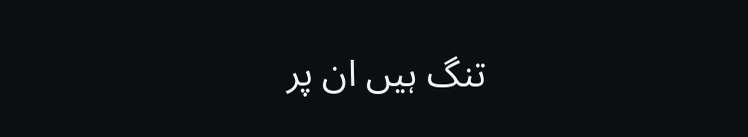تنگ ہیں ان پر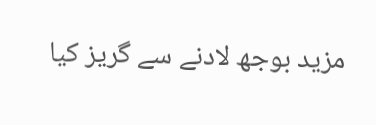مزید بوجھ لادنے سے گریز کیا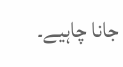جانا چاہیے۔